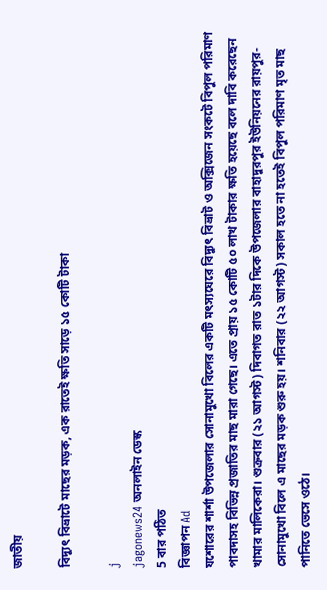জাতীয়

বিদ্যুৎ বিভ্রাটে মাছের মড়ক, এক রাতেই ক্ষতি সাড়ে ১৫ কোটি টাকা

j
jagonews24 অনলাইন ডেস্ক
5 বার পঠিত
বিজ্ঞাপন Ad
যশোরের শার্শা উপজেলার সোনামুখো বিলের একটি মৎস্যঘেরে বিদ্যুৎ বিভ্রাট ও অক্সিজেন সংকটে বিপুল পরিমাণ পাবদাসহ বিভিন্ন প্রজাতির মাছ মারা গেছে। এতে প্রায় ১৫ কোটি ৫০ লাখ টাকার ক্ষতি হয়েছে বলে দাবি করেছেন খামার মালিকেরা। শুক্রবার (২১ আগস্ট) দিবাগত রাত ১টার দিকে উপজেলার বাহাদুরপুর ইউনিয়নের রায়পুর-সোনামুখো বিলে এ মাছের মড়ক শুরু হয়। শনিবার (২২ আগস্ট) সকাল হতে না হতেই বিপুল পরিমাণ মৃত মাছ পানিতে ভেসে ওঠে।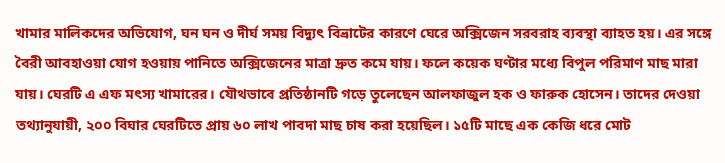খামার মালিকদের অভিযোগ, ঘন ঘন ও দীর্ঘ সময় বিদ্যুৎ বিভ্রাটের কারণে ঘেরে অক্সিজেন সরবরাহ ব্যবস্থা ব্যাহত হয়। এর সঙ্গে বৈরী আবহাওয়া যোগ হওয়ায় পানিতে অক্সিজেনের মাত্রা দ্রুত কমে যায়। ফলে কয়েক ঘণ্টার মধ্যে বিপুল পরিমাণ মাছ মারা যায়। ঘেরটি এ এফ মৎস্য খামারের। যৌথভাবে প্রতিষ্ঠানটি গড়ে তুলেছেন আলফাজুল হক ও ফারুক হোসেন। তাদের দেওয়া তথ্যানুযায়ী, ২০০ বিঘার ঘেরটিতে প্রায় ৬০ লাখ পাবদা মাছ চাষ করা হয়েছিল। ১৫টি মাছে এক কেজি ধরে মোট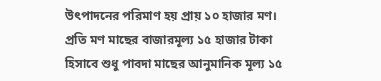উৎপাদনের পরিমাণ হয় প্রায় ১০ হাজার মণ। প্রতি মণ মাছের বাজারমূল্য ১৫ হাজার টাকা হিসাবে শুধু পাবদা মাছের আনুমানিক মূল্য ১৫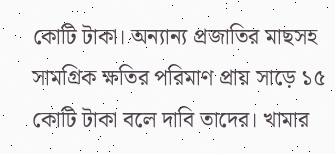কোটি টাকা। অন্যান্য প্রজাতির মাছসহ সামগ্রিক ক্ষতির পরিমাণ প্রায় সাড়ে ১৫ কোটি টাকা বলে দাবি তাদের। খামার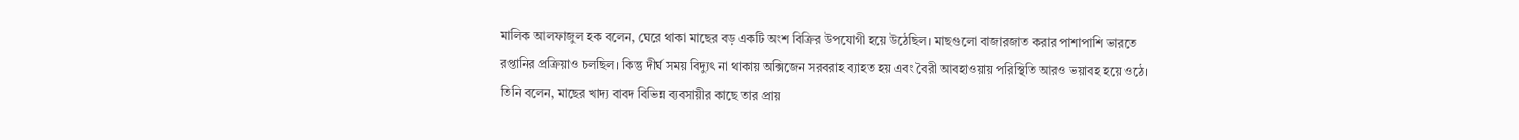মালিক আলফাজুল হক বলেন, ঘেরে থাকা মাছের বড় একটি অংশ বিক্রির উপযোগী হয়ে উঠেছিল। মাছগুলো বাজারজাত করার পাশাপাশি ভারতে রপ্তানির প্রক্রিয়াও চলছিল। কিন্তু দীর্ঘ সময় বিদ্যুৎ না থাকায় অক্সিজেন সরবরাহ ব্যাহত হয় এবং বৈরী আবহাওয়ায় পরিস্থিতি আরও ভয়াবহ হয়ে ওঠে। তিনি বলেন, মাছের খাদ্য বাবদ বিভিন্ন ব্যবসায়ীর কাছে তার প্রায়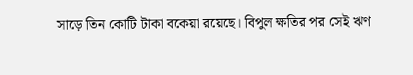সাড়ে তিন কোটি টাকা বকেয়া রয়েছে। বিপুল ক্ষতির পর সেই ঋণ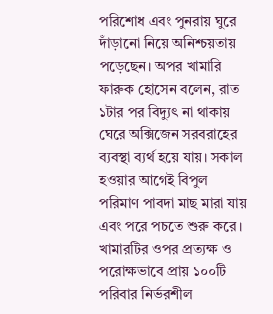পরিশোধ এবং পুনরায় ঘুরে দাঁড়ানো নিয়ে অনিশ্চয়তায় পড়েছেন। অপর খামারি ফারুক হোসেন বলেন, রাত ১টার পর বিদ্যুৎ না থাকায় ঘেরে অক্সিজেন সরবরাহের ব্যবস্থা ব্যর্থ হয়ে যায়। সকাল হওয়ার আগেই বিপুল পরিমাণ পাবদা মাছ মারা যায় এবং পরে পচতে শুরু করে। খামারটির ওপর প্রত্যক্ষ ও পরোক্ষভাবে প্রায় ১০০টি পরিবার নির্ভরশীল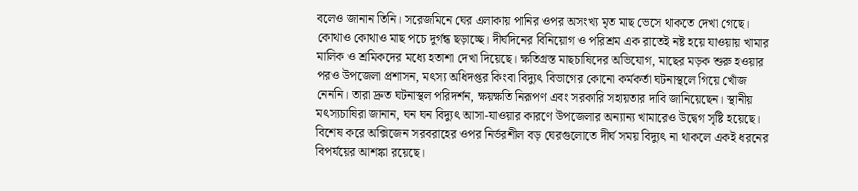বলেও জানান তিনি। সরেজমিনে ঘের এলাকায় পানির ওপর অসংখ্য মৃত মাছ ভেসে থাকতে দেখা গেছে। কোথাও কোথাও মাছ পচে দুর্গন্ধ ছড়াচ্ছে। দীর্ঘদিনের বিনিয়োগ ও পরিশ্রম এক রাতেই নষ্ট হয়ে যাওয়ায় খামার মালিক ও শ্রমিকদের মধ্যে হতাশা দেখা দিয়েছে। ক্ষতিগ্রস্ত মাছচাষিদের অভিযোগ, মাছের মড়ক শুরু হওয়ার পরও উপজেলা প্রশাসন, মৎস্য অধিদপ্তর কিংবা বিদ্যুৎ বিভাগের কোনো কর্মকর্তা ঘটনাস্থলে গিয়ে খোঁজ নেননি। তারা দ্রুত ঘটনাস্থল পরিদর্শন, ক্ষয়ক্ষতি নিরূপণ এবং সরকারি সহায়তার দাবি জানিয়েছেন। স্থানীয় মৎস্যচাষিরা জানান, ঘন ঘন বিদ্যুৎ আসা-যাওয়ার কারণে উপজেলার অন্যান্য খামারেও উদ্বেগ সৃষ্টি হয়েছে। বিশেষ করে অক্সিজেন সরবরাহের ওপর নির্ভরশীল বড় ঘেরগুলোতে দীর্ঘ সময় বিদ্যুৎ না থাকলে একই ধরনের বিপর্যয়ের আশঙ্কা রয়েছে।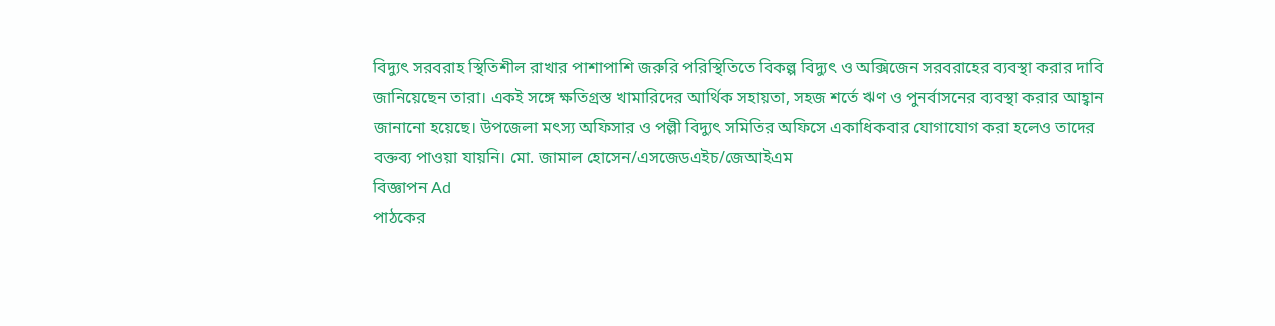বিদ্যুৎ সরবরাহ স্থিতিশীল রাখার পাশাপাশি জরুরি পরিস্থিতিতে বিকল্প বিদ্যুৎ ও অক্সিজেন সরবরাহের ব্যবস্থা করার দাবি জানিয়েছেন তারা। একই সঙ্গে ক্ষতিগ্রস্ত খামারিদের আর্থিক সহায়তা, সহজ শর্তে ঋণ ও পুনর্বাসনের ব্যবস্থা করার আহ্বান জানানো হয়েছে। উপজেলা মৎস্য অফিসার ও পল্লী বিদ্যুৎ সমিতির অফিসে একাধিকবার যোগাযোগ করা হলেও তাদের বক্তব্য পাওয়া যায়নি। মো. জামাল হোসেন/এসজেডএইচ/জেআইএম
বিজ্ঞাপন Ad
পাঠকের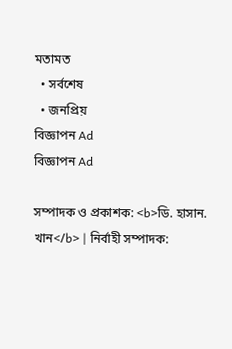মতামত
  • সর্বশেষ
  • জনপ্রিয়
বিজ্ঞাপন Ad
বিজ্ঞাপন Ad

সম্পাদক ও প্রকাশক: <b>ডি. হাসান. খান</b> | নির্বাহী সম্পাদক: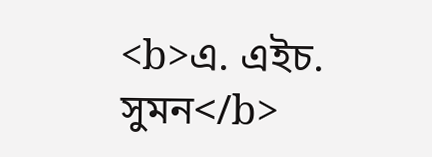<b>এ. এইচ. সুমন</b>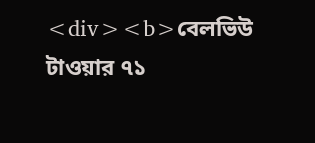<div><b>বেলভিউ টাওয়ার ৭১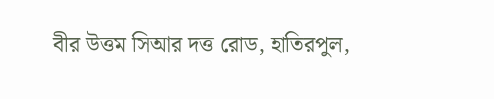বীর উত্তম সিআর দত্ত রোড, হাতিরপুল,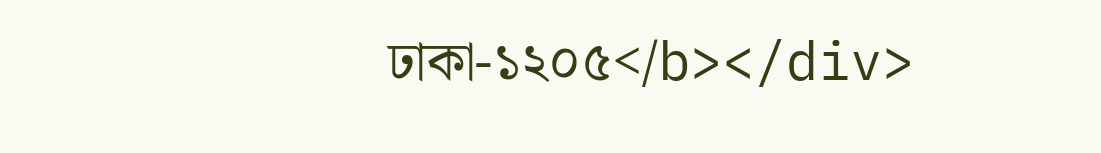ঢাকা-১২০৫</b></div>